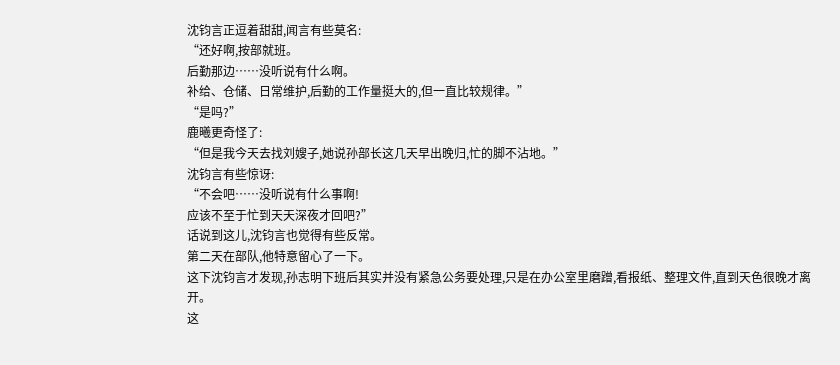沈钧言正逗着甜甜,闻言有些莫名:
“还好啊,按部就班。
后勤那边……没听说有什么啊。
补给、仓储、日常维护,后勤的工作量挺大的,但一直比较规律。”
“是吗?”
鹿曦更奇怪了:
“但是我今天去找刘嫂子,她说孙部长这几天早出晚归,忙的脚不沾地。”
沈钧言有些惊讶:
“不会吧……没听说有什么事啊!
应该不至于忙到天天深夜才回吧?”
话说到这儿,沈钧言也觉得有些反常。
第二天在部队,他特意留心了一下。
这下沈钧言才发现,孙志明下班后其实并没有紧急公务要处理,只是在办公室里磨蹭,看报纸、整理文件,直到天色很晚才离开。
这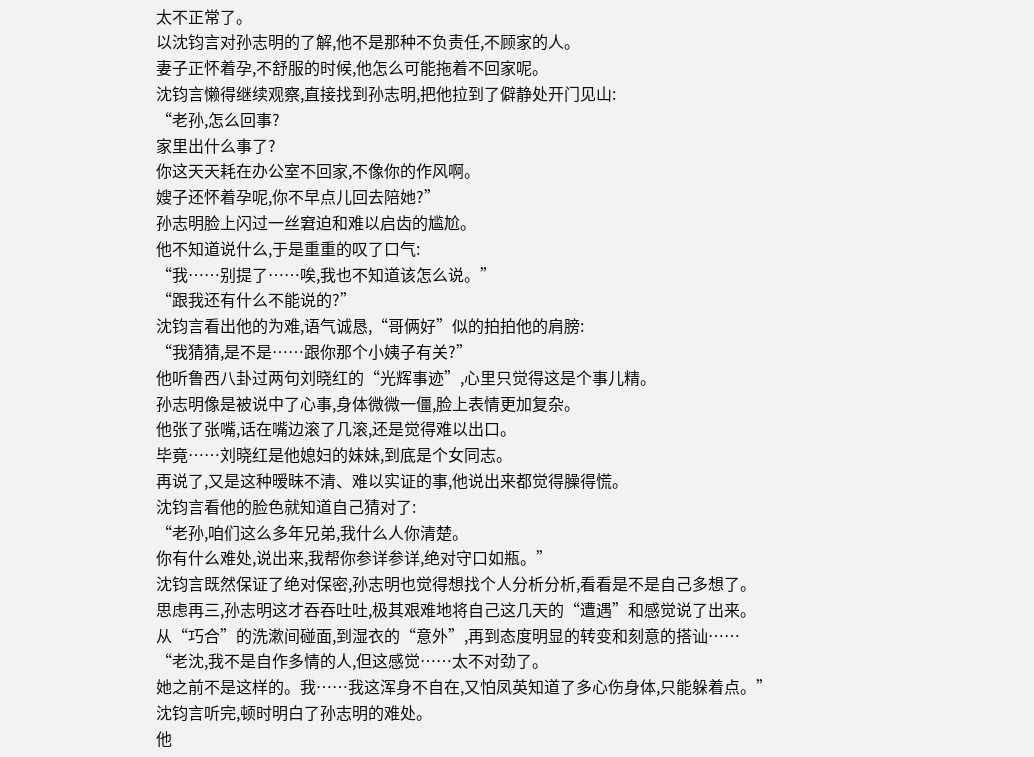太不正常了。
以沈钧言对孙志明的了解,他不是那种不负责任,不顾家的人。
妻子正怀着孕,不舒服的时候,他怎么可能拖着不回家呢。
沈钧言懒得继续观察,直接找到孙志明,把他拉到了僻静处开门见山:
“老孙,怎么回事?
家里出什么事了?
你这天天耗在办公室不回家,不像你的作风啊。
嫂子还怀着孕呢,你不早点儿回去陪她?”
孙志明脸上闪过一丝窘迫和难以启齿的尴尬。
他不知道说什么,于是重重的叹了口气:
“我……别提了……唉,我也不知道该怎么说。”
“跟我还有什么不能说的?”
沈钧言看出他的为难,语气诚恳,“哥俩好”似的拍拍他的肩膀:
“我猜猜,是不是……跟你那个小姨子有关?”
他听鲁西八卦过两句刘晓红的“光辉事迹”,心里只觉得这是个事儿精。
孙志明像是被说中了心事,身体微微一僵,脸上表情更加复杂。
他张了张嘴,话在嘴边滚了几滚,还是觉得难以出口。
毕竟……刘晓红是他媳妇的妹妹,到底是个女同志。
再说了,又是这种暧昧不清、难以实证的事,他说出来都觉得臊得慌。
沈钧言看他的脸色就知道自己猜对了:
“老孙,咱们这么多年兄弟,我什么人你清楚。
你有什么难处,说出来,我帮你参详参详,绝对守口如瓶。”
沈钧言既然保证了绝对保密,孙志明也觉得想找个人分析分析,看看是不是自己多想了。
思虑再三,孙志明这才吞吞吐吐,极其艰难地将自己这几天的“遭遇”和感觉说了出来。
从“巧合”的洗漱间碰面,到湿衣的“意外”,再到态度明显的转变和刻意的搭讪……
“老沈,我不是自作多情的人,但这感觉……太不对劲了。
她之前不是这样的。我……我这浑身不自在,又怕凤英知道了多心伤身体,只能躲着点。”
沈钧言听完,顿时明白了孙志明的难处。
他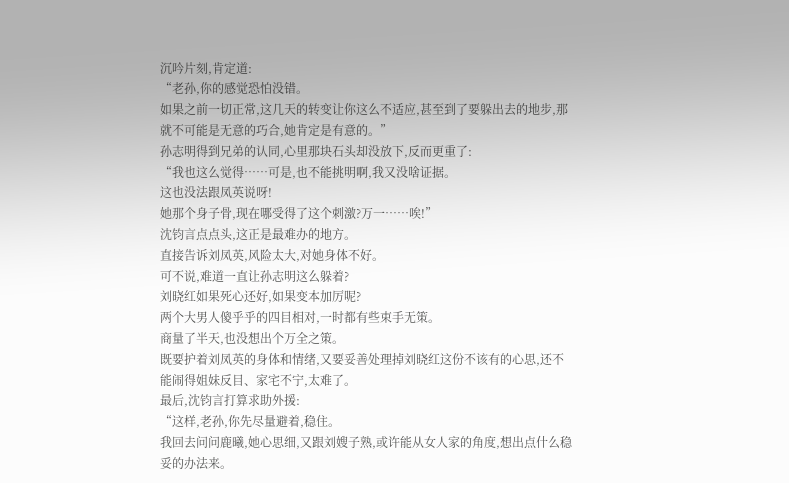沉吟片刻,肯定道:
“老孙,你的感觉恐怕没错。
如果之前一切正常,这几天的转变让你这么不适应,甚至到了要躲出去的地步,那就不可能是无意的巧合,她肯定是有意的。”
孙志明得到兄弟的认同,心里那块石头却没放下,反而更重了:
“我也这么觉得……可是,也不能挑明啊,我又没啥证据。
这也没法跟凤英说呀!
她那个身子骨,现在哪受得了这个刺激?万一……唉!”
沈钧言点点头,这正是最难办的地方。
直接告诉刘凤英,风险太大,对她身体不好。
可不说,难道一直让孙志明这么躲着?
刘晓红如果死心还好,如果变本加厉呢?
两个大男人傻乎乎的四目相对,一时都有些束手无策。
商量了半天,也没想出个万全之策。
既要护着刘凤英的身体和情绪,又要妥善处理掉刘晓红这份不该有的心思,还不能闹得姐妹反目、家宅不宁,太难了。
最后,沈钧言打算求助外援:
“这样,老孙,你先尽量避着,稳住。
我回去问问鹿曦,她心思细,又跟刘嫂子熟,或许能从女人家的角度,想出点什么稳妥的办法来。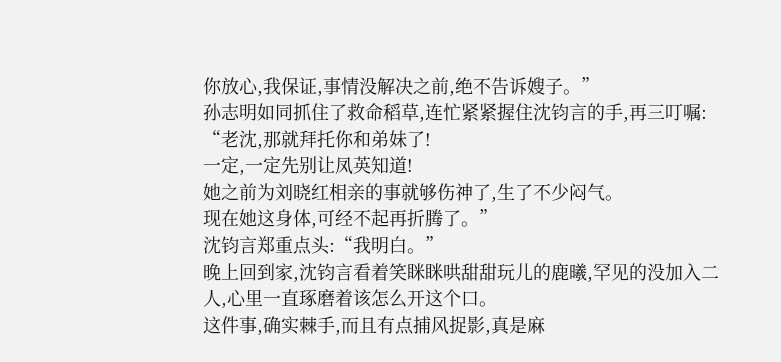你放心,我保证,事情没解决之前,绝不告诉嫂子。”
孙志明如同抓住了救命稻草,连忙紧紧握住沈钧言的手,再三叮嘱:
“老沈,那就拜托你和弟妹了!
一定,一定先别让凤英知道!
她之前为刘晓红相亲的事就够伤神了,生了不少闷气。
现在她这身体,可经不起再折腾了。”
沈钧言郑重点头:“我明白。”
晚上回到家,沈钧言看着笑眯眯哄甜甜玩儿的鹿曦,罕见的没加入二人,心里一直琢磨着该怎么开这个口。
这件事,确实棘手,而且有点捕风捉影,真是麻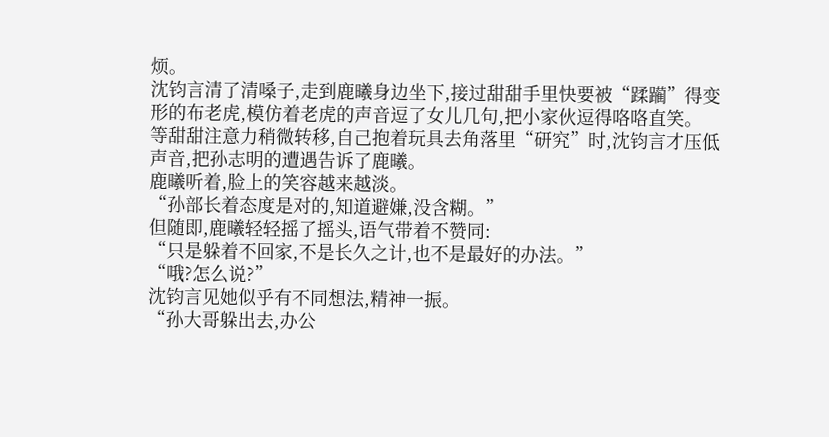烦。
沈钧言清了清嗓子,走到鹿曦身边坐下,接过甜甜手里快要被“蹂躏”得变形的布老虎,模仿着老虎的声音逗了女儿几句,把小家伙逗得咯咯直笑。
等甜甜注意力稍微转移,自己抱着玩具去角落里“研究”时,沈钧言才压低声音,把孙志明的遭遇告诉了鹿曦。
鹿曦听着,脸上的笑容越来越淡。
“孙部长着态度是对的,知道避嫌,没含糊。”
但随即,鹿曦轻轻摇了摇头,语气带着不赞同:
“只是躲着不回家,不是长久之计,也不是最好的办法。”
“哦?怎么说?”
沈钧言见她似乎有不同想法,精神一振。
“孙大哥躲出去,办公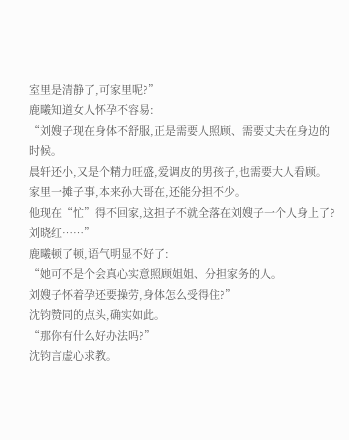室里是清静了,可家里呢?”
鹿曦知道女人怀孕不容易:
“刘嫂子现在身体不舒服,正是需要人照顾、需要丈夫在身边的时候。
晨轩还小,又是个精力旺盛,爱调皮的男孩子,也需要大人看顾。
家里一摊子事,本来孙大哥在,还能分担不少。
他现在“忙”得不回家,这担子不就全落在刘嫂子一个人身上了?
刘晓红……”
鹿曦顿了顿,语气明显不好了:
“她可不是个会真心实意照顾姐姐、分担家务的人。
刘嫂子怀着孕还要操劳,身体怎么受得住?”
沈钧赞同的点头,确实如此。
“那你有什么好办法吗?”
沈钧言虚心求教。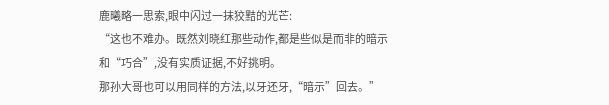鹿曦略一思索,眼中闪过一抹狡黠的光芒:
“这也不难办。既然刘晓红那些动作,都是些似是而非的暗示和“巧合”,没有实质证据,不好挑明。
那孙大哥也可以用同样的方法,以牙还牙,“暗示”回去。”